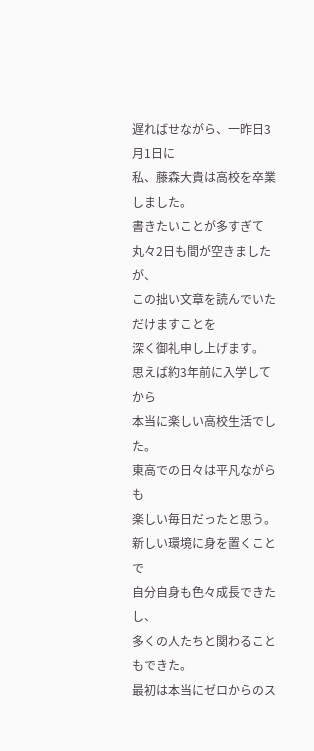遅ればせながら、一昨日3月1日に
私、藤森大貴は高校を卒業しました。
書きたいことが多すぎて
丸々2日も間が空きましたが、
この拙い文章を読んでいただけますことを
深く御礼申し上げます。
思えば約3年前に入学してから
本当に楽しい高校生活でした。
東高での日々は平凡ながらも
楽しい毎日だったと思う。
新しい環境に身を置くことで
自分自身も色々成長できたし、
多くの人たちと関わることもできた。
最初は本当にゼロからのス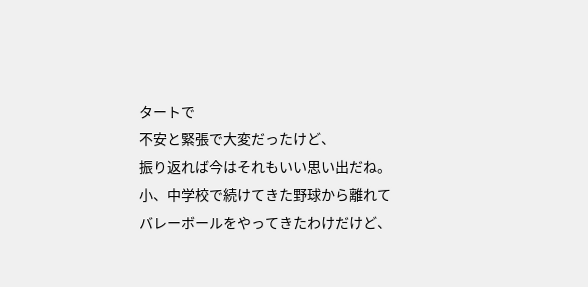タートで
不安と緊張で大変だったけど、
振り返れば今はそれもいい思い出だね。
小、中学校で続けてきた野球から離れて
バレーボールをやってきたわけだけど、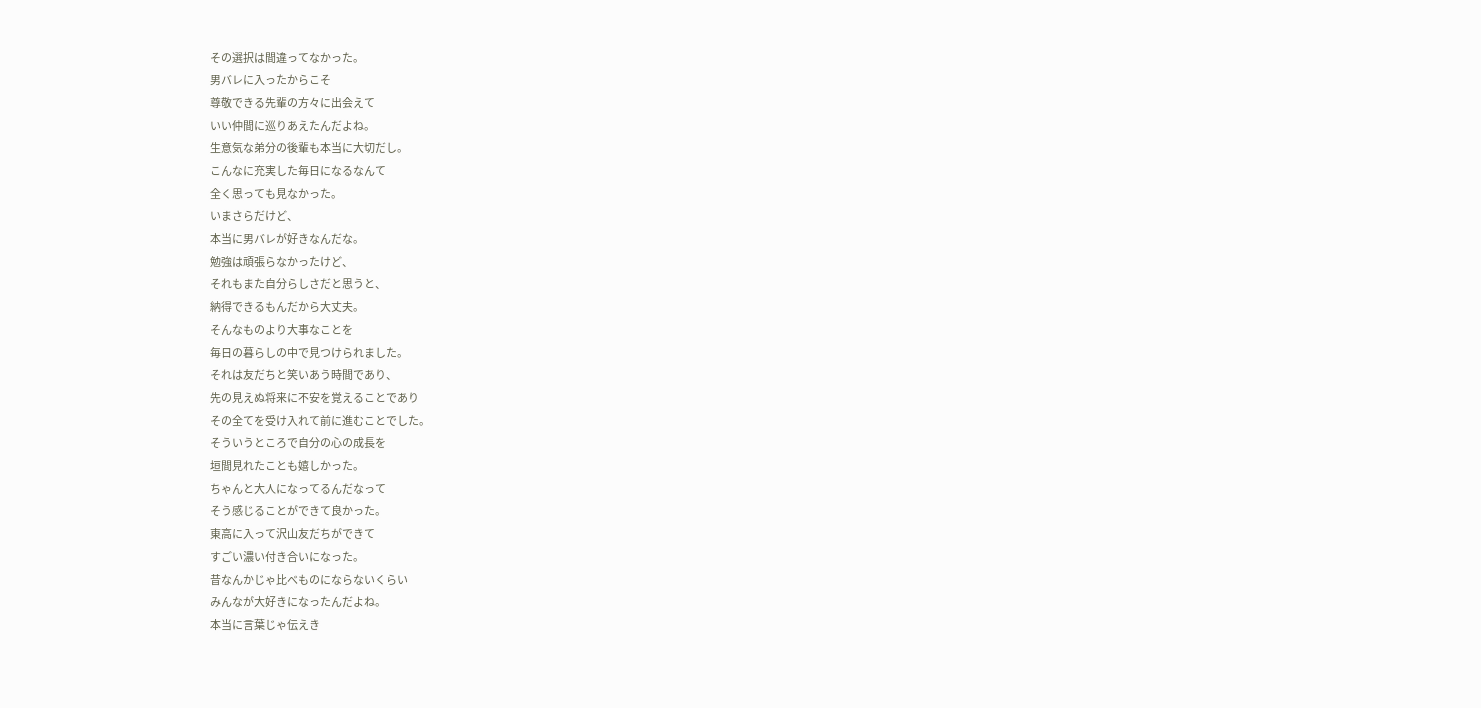その選択は間違ってなかった。
男バレに入ったからこそ
尊敬できる先輩の方々に出会えて
いい仲間に巡りあえたんだよね。
生意気な弟分の後輩も本当に大切だし。
こんなに充実した毎日になるなんて
全く思っても見なかった。
いまさらだけど、
本当に男バレが好きなんだな。
勉強は頑張らなかったけど、
それもまた自分らしさだと思うと、
納得できるもんだから大丈夫。
そんなものより大事なことを
毎日の暮らしの中で見つけられました。
それは友だちと笑いあう時間であり、
先の見えぬ将来に不安を覚えることであり
その全てを受け入れて前に進むことでした。
そういうところで自分の心の成長を
垣間見れたことも嬉しかった。
ちゃんと大人になってるんだなって
そう感じることができて良かった。
東高に入って沢山友だちができて
すごい濃い付き合いになった。
昔なんかじゃ比べものにならないくらい
みんなが大好きになったんだよね。
本当に言葉じゃ伝えき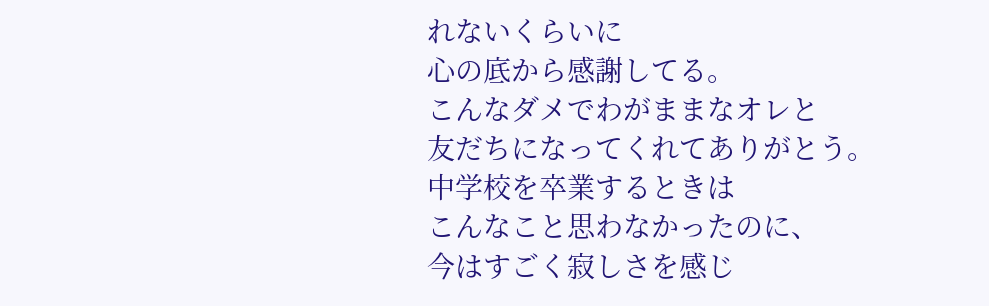れないくらいに
心の底から感謝してる。
こんなダメでわがままなオレと
友だちになってくれてありがとう。
中学校を卒業するときは
こんなこと思わなかったのに、
今はすごく寂しさを感じ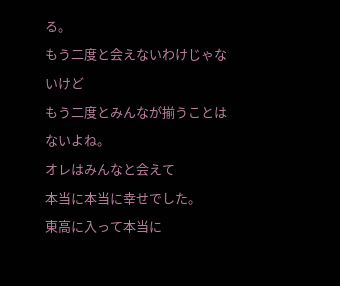る。
もう二度と会えないわけじゃないけど
もう二度とみんなが揃うことはないよね。
オレはみんなと会えて
本当に本当に幸せでした。
東高に入って本当に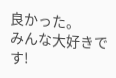良かった。
みんな大好きです!